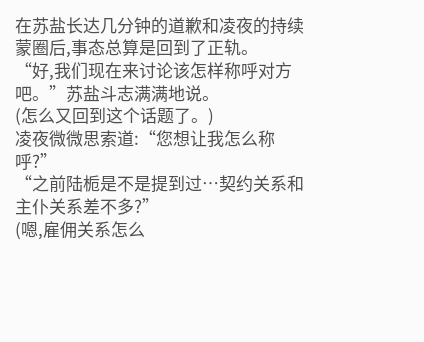在苏盐长达几分钟的道歉和凌夜的持续蒙圈后,事态总算是回到了正轨。
“好,我们现在来讨论该怎样称呼对方吧。”苏盐斗志满满地说。
(怎么又回到这个话题了。)
凌夜微微思索道:“您想让我怎么称呼?”
“之前陆栀是不是提到过…契约关系和主仆关系差不多?”
(嗯,雇佣关系怎么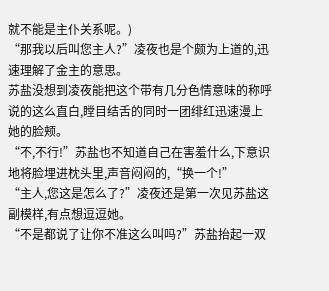就不能是主仆关系呢。)
“那我以后叫您主人?”凌夜也是个颇为上道的,迅速理解了金主的意思。
苏盐没想到凌夜能把这个带有几分色情意味的称呼说的这么直白,瞠目结舌的同时一团绯红迅速漫上她的脸颊。
“不,不行!”苏盐也不知道自己在害羞什么,下意识地将脸埋进枕头里,声音闷闷的,“换一个!”
“主人,您这是怎么了?”凌夜还是第一次见苏盐这副模样,有点想逗逗她。
“不是都说了让你不准这么叫吗?”苏盐抬起一双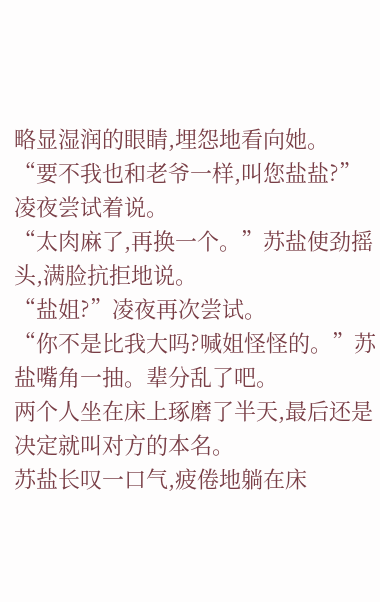略显湿润的眼睛,埋怨地看向她。
“要不我也和老爷一样,叫您盐盐?”凌夜尝试着说。
“太肉麻了,再换一个。”苏盐使劲摇头,满脸抗拒地说。
“盐姐?”凌夜再次尝试。
“你不是比我大吗?喊姐怪怪的。”苏盐嘴角一抽。辈分乱了吧。
两个人坐在床上琢磨了半天,最后还是决定就叫对方的本名。
苏盐长叹一口气,疲倦地躺在床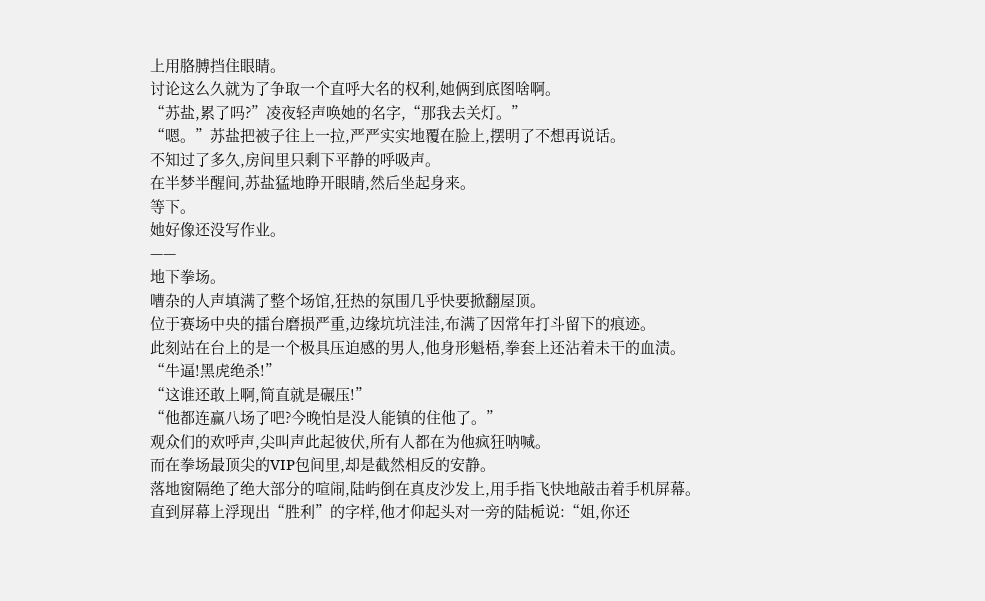上用胳膊挡住眼睛。
讨论这么久就为了争取一个直呼大名的权利,她俩到底图啥啊。
“苏盐,累了吗?”凌夜轻声唤她的名字,“那我去关灯。”
“嗯。”苏盐把被子往上一拉,严严实实地覆在脸上,摆明了不想再说话。
不知过了多久,房间里只剩下平静的呼吸声。
在半梦半醒间,苏盐猛地睁开眼睛,然后坐起身来。
等下。
她好像还没写作业。
——
地下拳场。
嘈杂的人声填满了整个场馆,狂热的氛围几乎快要掀翻屋顶。
位于赛场中央的擂台磨损严重,边缘坑坑洼洼,布满了因常年打斗留下的痕迹。
此刻站在台上的是一个极具压迫感的男人,他身形魁梧,拳套上还沾着未干的血渍。
“牛逼!黑虎绝杀!”
“这谁还敢上啊,简直就是碾压!”
“他都连赢八场了吧?今晚怕是没人能镇的住他了。”
观众们的欢呼声,尖叫声此起彼伏,所有人都在为他疯狂呐喊。
而在拳场最顶尖的VIP包间里,却是截然相反的安静。
落地窗隔绝了绝大部分的喧闹,陆屿倒在真皮沙发上,用手指飞快地敲击着手机屏幕。
直到屏幕上浮现出“胜利”的字样,他才仰起头对一旁的陆栀说:“姐,你还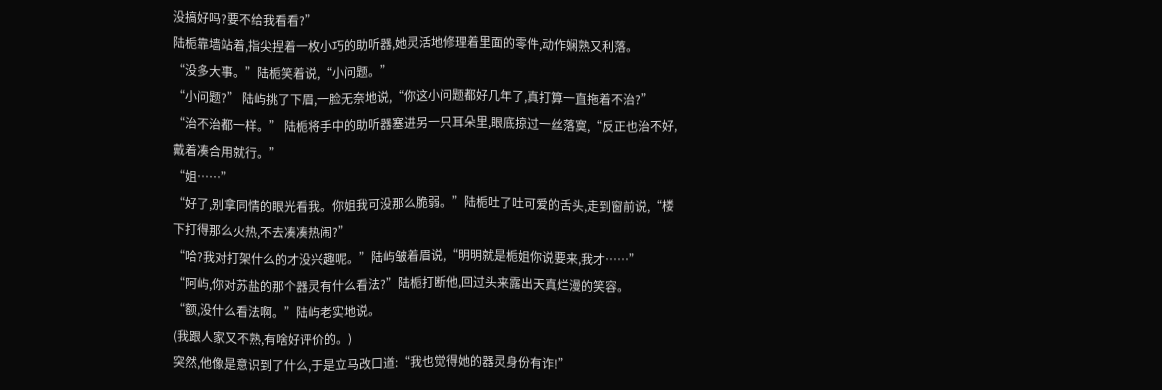没搞好吗?要不给我看看?”
陆栀靠墙站着,指尖捏着一枚小巧的助听器,她灵活地修理着里面的零件,动作娴熟又利落。
“没多大事。”陆栀笑着说,“小问题。”
“小问题?” 陆屿挑了下眉,一脸无奈地说,“你这小问题都好几年了,真打算一直拖着不治?”
“治不治都一样。” 陆栀将手中的助听器塞进另一只耳朵里,眼底掠过一丝落寞,“反正也治不好,戴着凑合用就行。”
“姐……”
“好了,别拿同情的眼光看我。你姐我可没那么脆弱。”陆栀吐了吐可爱的舌头,走到窗前说,“楼下打得那么火热,不去凑凑热闹?”
“哈?我对打架什么的才没兴趣呢。”陆屿皱着眉说,“明明就是栀姐你说要来,我才……”
“阿屿,你对苏盐的那个器灵有什么看法?”陆栀打断他,回过头来露出天真烂漫的笑容。
“额,没什么看法啊。”陆屿老实地说。
(我跟人家又不熟,有啥好评价的。)
突然,他像是意识到了什么,于是立马改口道:“我也觉得她的器灵身份有诈!”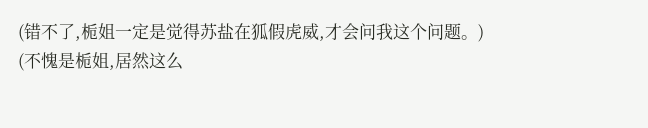(错不了,栀姐一定是觉得苏盐在狐假虎威,才会问我这个问题。)
(不愧是栀姐,居然这么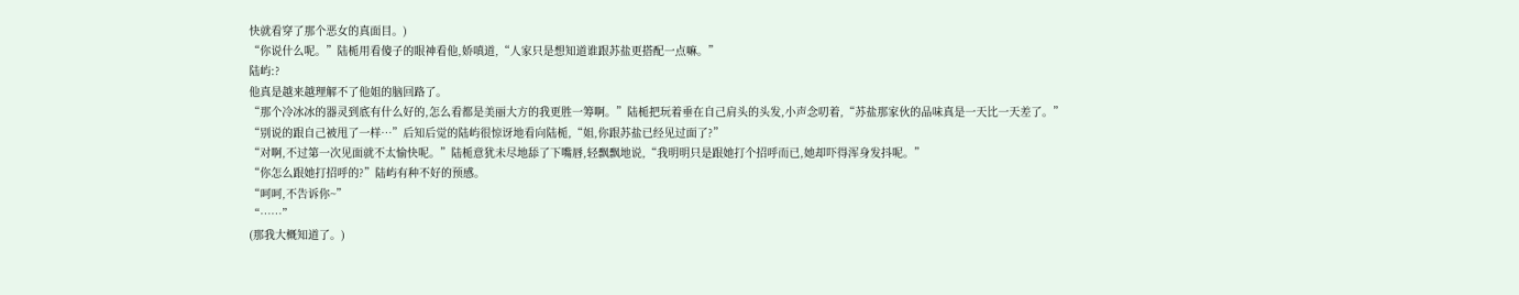快就看穿了那个恶女的真面目。)
“你说什么呢。”陆栀用看傻子的眼神看他,娇嗔道,“人家只是想知道谁跟苏盐更搭配一点嘛。”
陆屿:?
他真是越来越理解不了他姐的脑回路了。
“那个冷冰冰的器灵到底有什么好的,怎么看都是美丽大方的我更胜一筹啊。”陆栀把玩着垂在自己肩头的头发,小声念叨着,“苏盐那家伙的品味真是一天比一天差了。”
“别说的跟自己被甩了一样…”后知后觉的陆屿很惊讶地看向陆栀,“姐,你跟苏盐已经见过面了?”
“对啊,不过第一次见面就不太愉快呢。”陆栀意犹未尽地舔了下嘴唇,轻飘飘地说,“我明明只是跟她打个招呼而已,她却吓得浑身发抖呢。”
“你怎么跟她打招呼的?”陆屿有种不好的预感。
“呵呵,不告诉你~”
“……”
(那我大概知道了。)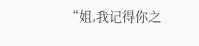“姐,我记得你之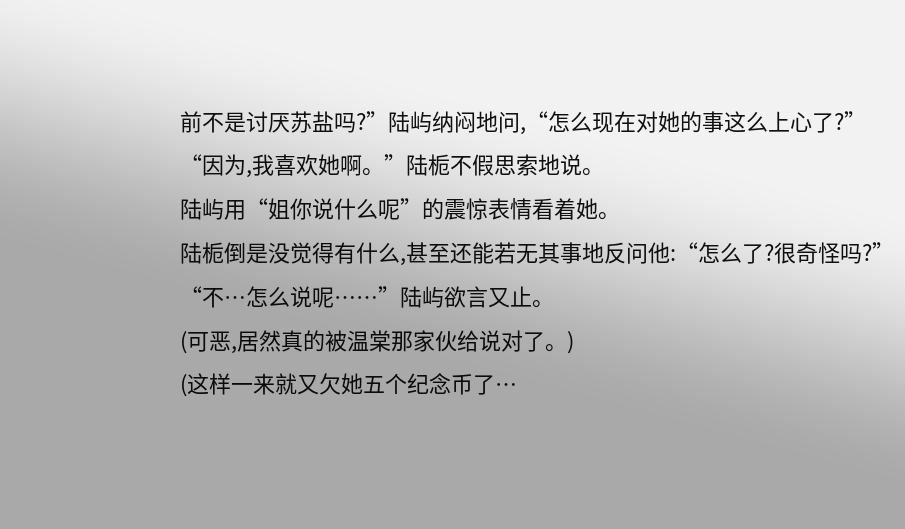前不是讨厌苏盐吗?”陆屿纳闷地问,“怎么现在对她的事这么上心了?”
“因为,我喜欢她啊。”陆栀不假思索地说。
陆屿用“姐你说什么呢”的震惊表情看着她。
陆栀倒是没觉得有什么,甚至还能若无其事地反问他:“怎么了?很奇怪吗?”
“不…怎么说呢……”陆屿欲言又止。
(可恶,居然真的被温棠那家伙给说对了。)
(这样一来就又欠她五个纪念币了…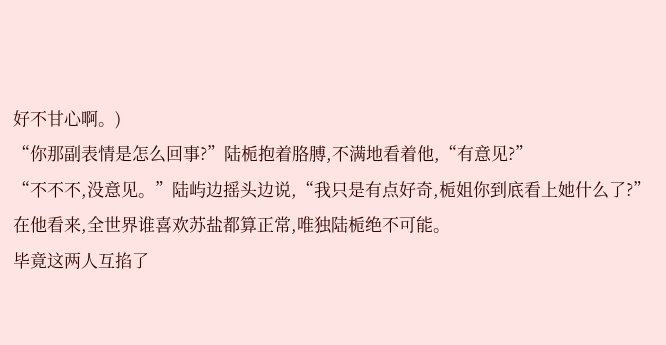好不甘心啊。)
“你那副表情是怎么回事?”陆栀抱着胳膊,不满地看着他,“有意见?”
“不不不,没意见。”陆屿边摇头边说,“我只是有点好奇,栀姐你到底看上她什么了?”
在他看来,全世界谁喜欢苏盐都算正常,唯独陆栀绝不可能。
毕竟这两人互掐了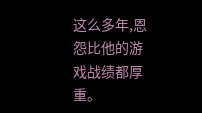这么多年,恩怨比他的游戏战绩都厚重。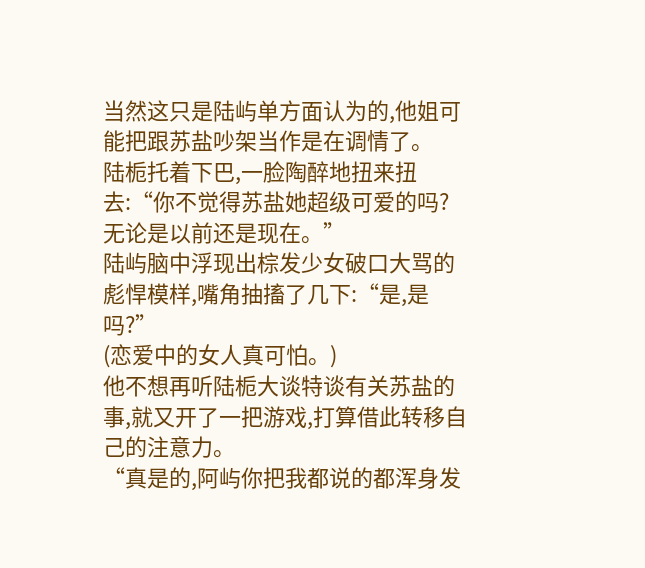当然这只是陆屿单方面认为的,他姐可能把跟苏盐吵架当作是在调情了。
陆栀托着下巴,一脸陶醉地扭来扭去:“你不觉得苏盐她超级可爱的吗?无论是以前还是现在。”
陆屿脑中浮现出棕发少女破口大骂的彪悍模样,嘴角抽搐了几下:“是,是吗?”
(恋爱中的女人真可怕。)
他不想再听陆栀大谈特谈有关苏盐的事,就又开了一把游戏,打算借此转移自己的注意力。
“真是的,阿屿你把我都说的都浑身发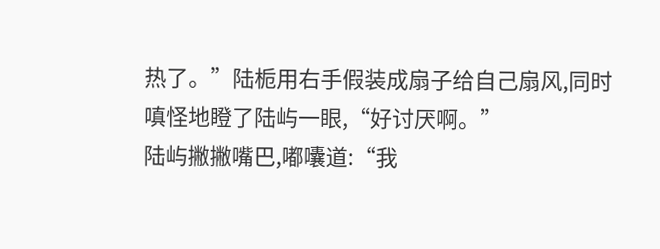热了。”陆栀用右手假装成扇子给自己扇风,同时嗔怪地瞪了陆屿一眼,“好讨厌啊。”
陆屿撇撇嘴巴,嘟囔道:“我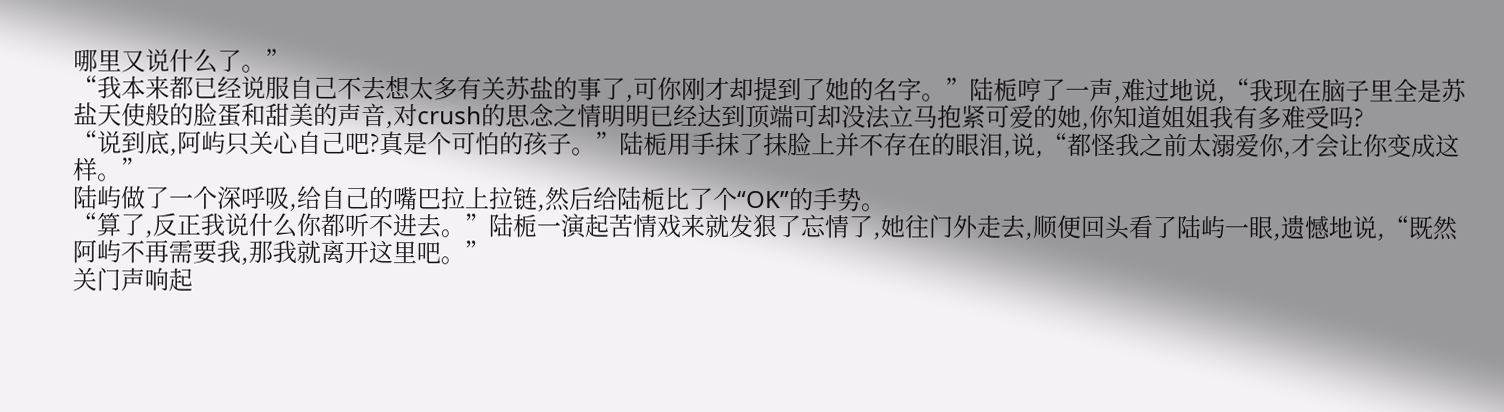哪里又说什么了。”
“我本来都已经说服自己不去想太多有关苏盐的事了,可你刚才却提到了她的名字。”陆栀哼了一声,难过地说,“我现在脑子里全是苏盐天使般的脸蛋和甜美的声音,对crush的思念之情明明已经达到顶端可却没法立马抱紧可爱的她,你知道姐姐我有多难受吗?
“说到底,阿屿只关心自己吧?真是个可怕的孩子。”陆栀用手抹了抹脸上并不存在的眼泪,说,“都怪我之前太溺爱你,才会让你变成这样。”
陆屿做了一个深呼吸,给自己的嘴巴拉上拉链,然后给陆栀比了个“OK”的手势。
“算了,反正我说什么你都听不进去。”陆栀一演起苦情戏来就发狠了忘情了,她往门外走去,顺便回头看了陆屿一眼,遗憾地说,“既然阿屿不再需要我,那我就离开这里吧。”
关门声响起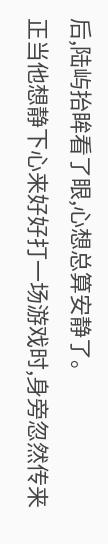后,陆屿抬眸看了眼,心想总算安静了。
正当他想静下心来好好打一场游戏时,身旁忽然传来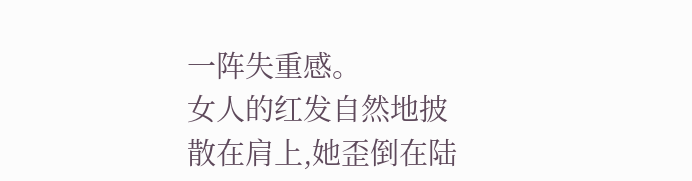一阵失重感。
女人的红发自然地披散在肩上,她歪倒在陆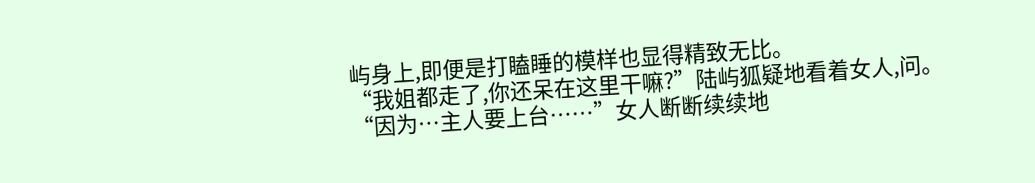屿身上,即便是打瞌睡的模样也显得精致无比。
“我姐都走了,你还呆在这里干嘛?”陆屿狐疑地看着女人,问。
“因为…主人要上台……”女人断断续续地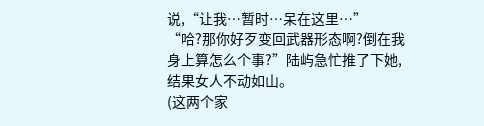说,“让我…暂时…呆在这里…”
“哈?那你好歹变回武器形态啊?倒在我身上算怎么个事?”陆屿急忙推了下她,结果女人不动如山。
(这两个家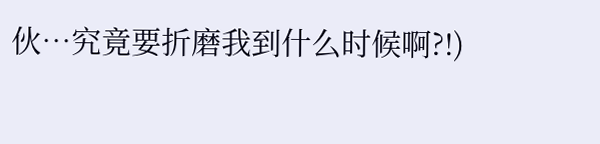伙…究竟要折磨我到什么时候啊?!)